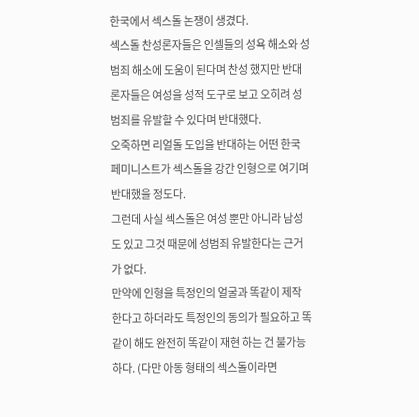한국에서 섹스돌 논쟁이 생겼다.
섹스돌 찬성론자들은 인셀들의 성욕 해소와 성범죄 해소에 도움이 된다며 찬성 했지만 반대론자들은 여성을 성적 도구로 보고 오히려 성범죄를 유발할 수 있다며 반대했다.
오죽하면 리얼돌 도입을 반대하는 어떤 한국 페미니스트가 섹스돌을 강간 인형으로 여기며 반대했을 정도다.
그런데 사실 섹스돌은 여성 뿐만 아니라 남성도 있고 그것 때문에 성범죄 유발한다는 근거가 없다.
만약에 인형을 특정인의 얼굴과 똑같이 제작 한다고 하더라도 특정인의 동의가 필요하고 똑같이 해도 완전히 똑같이 재현 하는 건 불가능 하다. (다만 아동 형태의 섹스돌이라면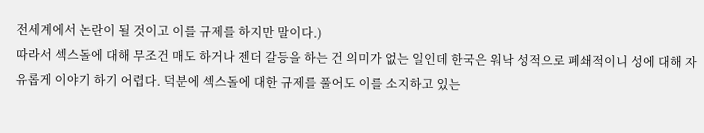전세계에서 논란이 될 것이고 이를 규제를 하지만 말이다.)
따라서 섹스돌에 대해 무조건 매도 하거나 젠더 갈등을 하는 건 의미가 없는 일인데 한국은 워낙 성적으로 폐쇄적이니 성에 대해 자유롭게 이야기 하기 어렵다. 덕분에 섹스돌에 대한 규제를 풀어도 이를 소지하고 있는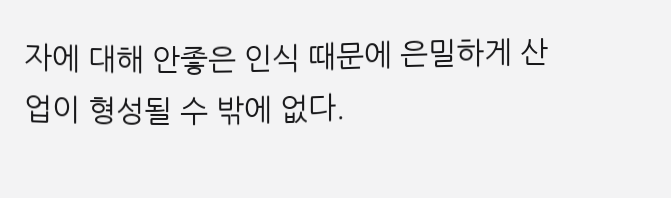자에 대해 안좋은 인식 때문에 은밀하게 산업이 형성될 수 밖에 없다.